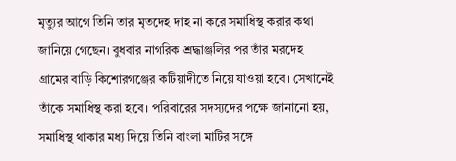মৃত্যুর আগে তিনি তার মৃতদেহ দাহ না করে সমাধিস্থ করার কথা জানিয়ে গেছেন। বুধবার নাগরিক শ্রদ্ধাঞ্জলির পর তাঁর মরদেহ গ্রামের বাড়ি কিশোরগঞ্জের কটিয়াদীতে নিয়ে যাওয়া হবে। সেখানেই তাঁকে সমাধিস্থ করা হবে। পরিবারের সদস্যদের পক্ষে জানানো হয়, সমাধিস্থ থাকার মধ্য দিয়ে তিনি বাংলা মাটির সঙ্গে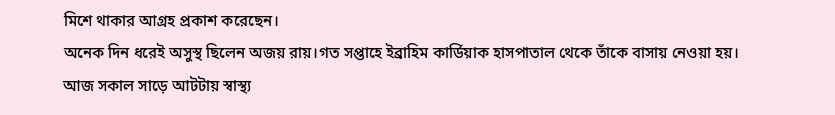মিশে থাকার আগ্রহ প্রকাশ করেছেন।
অনেক দিন ধরেই অসুস্থ ছিলেন অজয় রায়।গত সপ্তাহে ইব্রাহিম কার্ডিয়াক হাসপাতাল থেকে তাঁকে বাসায় নেওয়া হয়। আজ সকাল সাড়ে আটটায় স্বাস্থ্য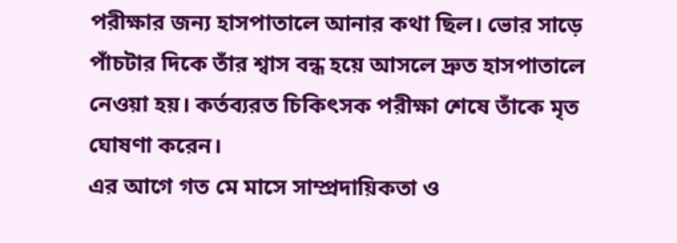পরীক্ষার জন্য হাসপাতালে আনার কথা ছিল। ভোর সাড়ে পাঁচটার দিকে তাঁর শ্বাস বন্ধ হয়ে আসলে দ্রুত হাসপাতালে নেওয়া হয়। কর্তব্যরত চিকিৎসক পরীক্ষা শেষে তাঁকে মৃত ঘোষণা করেন।
এর আগে গত মে মাসে সাম্প্রদায়িকতা ও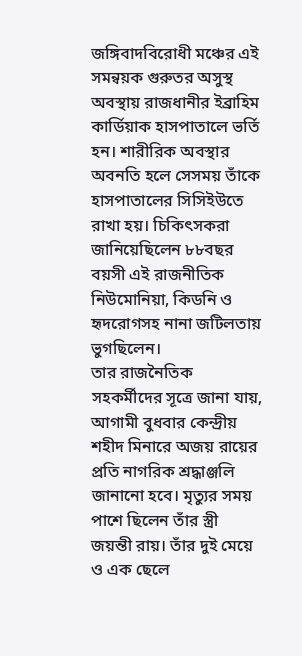জঙ্গিবাদবিরোধী মঞ্চের এই সমন্বয়ক গুরুতর অসুস্থ অবস্থায় রাজধানীর ইব্রাহিম কার্ডিয়াক হাসপাতালে ভর্তি হন। শারীরিক অবস্থার অবনতি হলে সেসময় তাঁকে হাসপাতালের সিসিইউতে রাখা হয়। চিকিৎসকরা জানিয়েছিলেন ৮৮বছর বয়সী এই রাজনীতিক নিউমোনিয়া, কিডনি ও হৃদরোগসহ নানা জটিলতায় ভুগছিলেন।
তার রাজনৈতিক সহকর্মীদের সূত্রে জানা যায়, আগামী বুধবার কেন্দ্রীয় শহীদ মিনারে অজয় রায়ের প্রতি নাগরিক শ্রদ্ধাঞ্জলি জানানো হবে। মৃত্যুর সময় পাশে ছিলেন তাঁর স্ত্রী জয়ন্তী রায়। তাঁর দুই মেয়ে ও এক ছেলে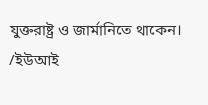যুক্তরাষ্ট্র ও জার্মানিতে থাকেন।
/ইউআই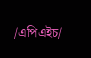/এপিএইচ/